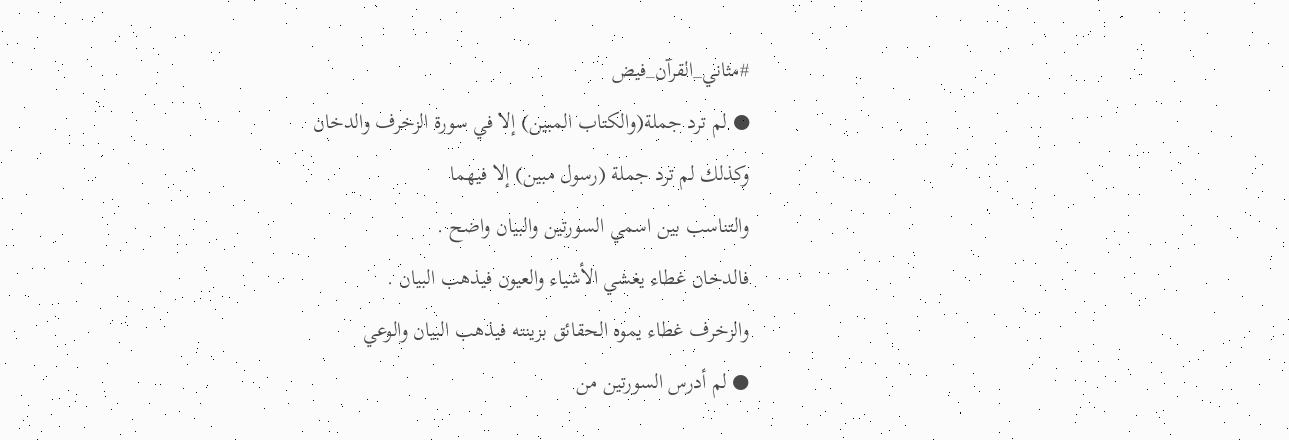#مثاني_القرآن_فيض
● لم ترد جملة(والكتاب المبين) إلا في سورة الزخرف والدخان
وكذلك لم ترد جملة (رسول مبين) إلا فيهما
والتناسب بين اسمي السورتين والبيان واضح .
فالدخان غطاء يغشي الأشياء والعيون فيذهب البيان .
والزخرف غطاء يموه الحقائق بزينته فيذهب البيان والوعي
● لم أدرس السورتين من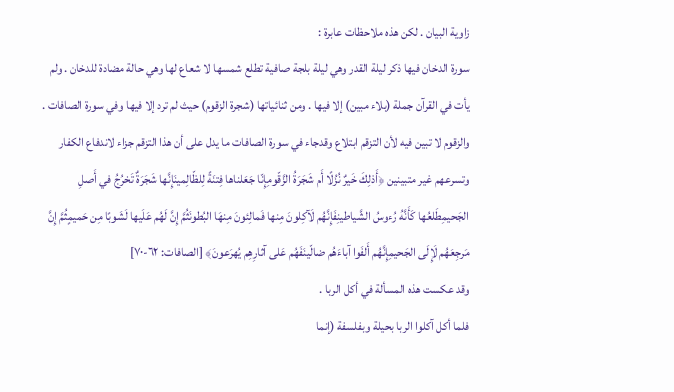زاوية البيان . لكن هذه ملاحظات عابرة :
سورة الدخان فيها ذكر ليلة القدر وهي ليلة بلجة صافية تطلع شمسها لا شعاع لها وهي حالة مضادة للدخان . ولم يأت في القرآن جملة (بلاء مبين) إلا فيها . ومن ثنائياتها (شجرة الزقوم) حيث لم ترد إلا فيها وفي سورة الصافات . والزقوم لا تبين فيه لأن التزقم ابتلاع وقدجاء في سورة الصافات ما يدل على أن هذا التزقم جزاء لاندفاع الكفار وتسرعهم غير متبينين ﴿أَذلِكَ خَيرٌ نُزُلًا أَم شَجَرَةُ الزَّقّومِإِنّا جَعَلناها فِتنَةً لِلظّالِمينَإِنَّها شَجَرَةٌ تَخرُجُ في أَصلِ الجَحيمِطَلعُها كَأَنَّهُ رُءوسُ الشَّياطينِفَإِنَّهُم لَآكِلونَ مِنها فَمالِئونَ مِنهَا البُطونَثُمَّ إِنَّ لَهُم عَلَيها لَشَوبًا مِن حَميمٍثُمَّ إِنَّ مَرجِعَهُم لَإِلَى الجَحيمِإِنَّهُم أَلفَوا آباءَهُم ضالّينَفَهُم عَلى آثارِهِم يُهرَعونَ﴾ [الصافات: ٦٢-٧٠]
وقد عكست هذه المسألة في أكل الربا .
فلما أكل آكلوا الربا بحيلة وبفلسفة (إنما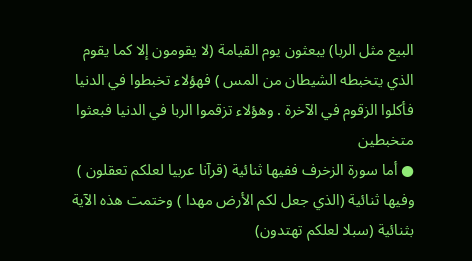البيع مثل الربا) يبعثون يوم القيامة (لا يقومون إلا كما يقوم الذي يتخبطه الشيطان من المس ) فهؤلاء تخبطوا في الدنيا فأكلوا الزقوم في الآخرة . وهؤلاء تزقموا الربا في الدنيا فبعثوا متخبطين
● أما سورة الزخرف ففيها ثنائية (قرآنا عربيا لعلكم تعقلون ) وفيها ثنائية (الذي جعل لكم الأرض مهدا ) وختمت هذه الآية بثنائية (سبلا لعلكم تهتدون)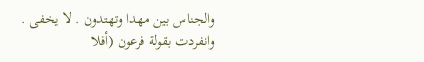والجناس بين مهدا وتهتدون . لا يخفى .
وانفردت بقولة فرعون (أفلا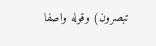تبصرون) وقوله واصفا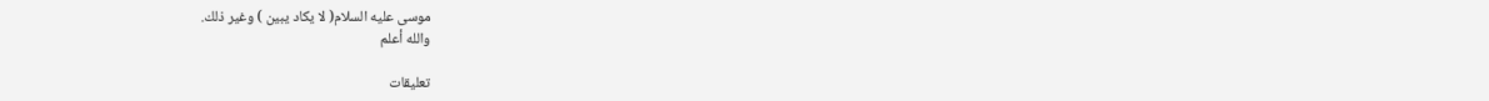موسى عليه السلام( لا يكاد يبين ) وغير ذلك.
والله أعلم

تعليقات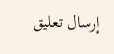إرسال تعليق